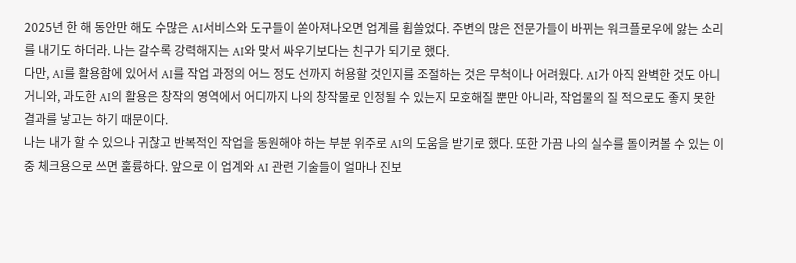2025년 한 해 동안만 해도 수많은 AI서비스와 도구들이 쏟아져나오면 업계를 휩쓸었다. 주변의 많은 전문가들이 바뀌는 워크플로우에 앓는 소리를 내기도 하더라. 나는 갈수록 강력해지는 AI와 맞서 싸우기보다는 친구가 되기로 했다.
다만, AI를 활용함에 있어서 AI를 작업 과정의 어느 정도 선까지 허용할 것인지를 조절하는 것은 무척이나 어려웠다. AI가 아직 완벽한 것도 아니거니와, 과도한 AI의 활용은 창작의 영역에서 어디까지 나의 창작물로 인정될 수 있는지 모호해질 뿐만 아니라, 작업물의 질 적으로도 좋지 못한 결과를 낳고는 하기 때문이다.
나는 내가 할 수 있으나 귀찮고 반복적인 작업을 동원해야 하는 부분 위주로 AI의 도움을 받기로 했다. 또한 가끔 나의 실수를 돌이켜볼 수 있는 이중 체크용으로 쓰면 훌륭하다. 앞으로 이 업계와 AI 관련 기술들이 얼마나 진보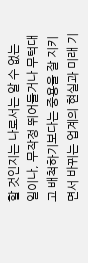할 것인지는 나로서는 알 수 없는 일이나, 무작정 뛰어들거나 무턱대고 배척하기보다는 중용을 잘 지키면서 바뀌는 업계의 현실과 미래 기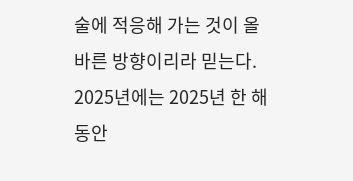술에 적응해 가는 것이 올바른 방향이리라 믿는다.
2025년에는 2025년 한 해 동안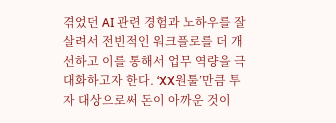겪었던 AI 관련 경험과 노하우를 잘 살려서 전빈적인 워크플로를 더 개선하고 이를 통해서 업무 역량을 극대화하고자 한다. ‘XX원툴’만큼 투자 대상으로써 돈이 아까운 것이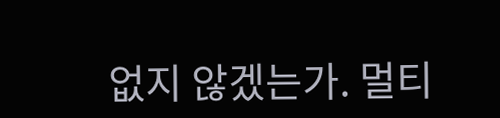없지 않겠는가. 멀티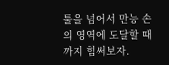툴을 넘어서 만능 손의 영역에 도달할 때까지 힘써보자.